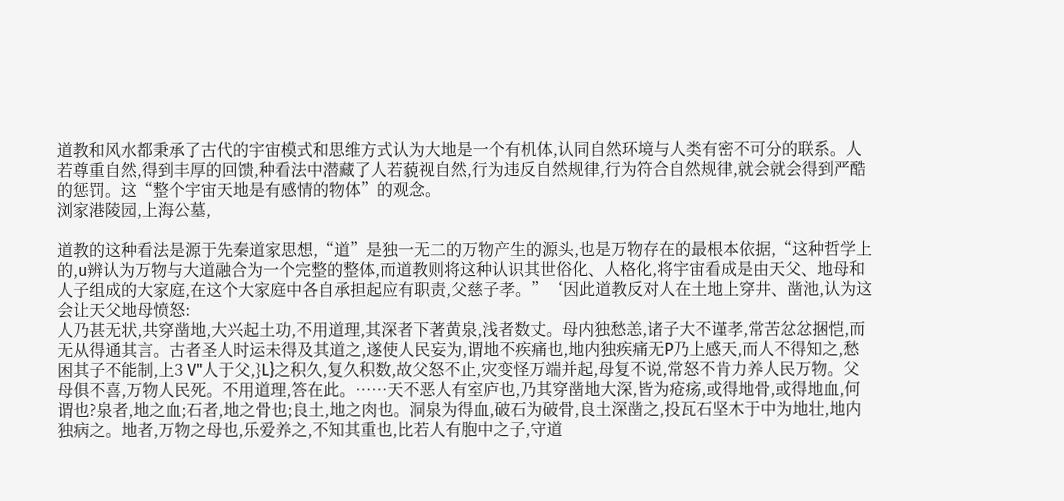道教和风水都秉承了古代的宇宙模式和思维方式认为大地是一个有机体,认同自然环境与人类有密不可分的联系。人若尊重自然,得到丰厚的回馈,种看法中潜藏了人若藐视自然,行为违反自然规律,行为符合自然规律,就会就会得到严酷的惩罚。这“整个宇宙天地是有感情的物体”的观念。
浏家港陵园,上海公墓,

道教的这种看法是源于先秦道家思想,“道”是独一无二的万物产生的源头,也是万物存在的最根本依据,“这种哲学上的,u辨认为万物与大道融合为一个完整的整体,而道教则将这种认识其世俗化、人格化,将宇宙看成是由天父、地母和人子组成的大家庭,在这个大家庭中各自承担起应有职责,父慈子孝。”‘因此道教反对人在土地上穿井、凿池,认为这会让天父地母愤怒:
人乃甚无状,共穿凿地,大兴起土功,不用道理,其深者下著黄泉,浅者数丈。母内独愁恙,诸子大不谨孝,常苦忿忿捆恺,而无从得通其言。古者圣人时运未得及其道之,遂使人民妄为,谓地不疾痛也,地内独疾痛无P乃上感天,而人不得知之,愁困其子不能制,上3 V"人于父,}L}之积久,复久积数,故父怒不止,灾变怪万端并起,母复不说,常怒不肯力养人民万物。父母俱不喜,万物人民死。不用道理,答在此。……天不恶人有室庐也,乃其穿凿地大深,皆为疮疡,或得地骨,或得地血,何谓也?泉者,地之血;石者,地之骨也;良土,地之肉也。洞泉为得血,破石为破骨,良土深凿之,投瓦石坚木于中为地壮,地内独病之。地者,万物之母也,乐爱养之,不知其重也,比若人有胞中之子,守道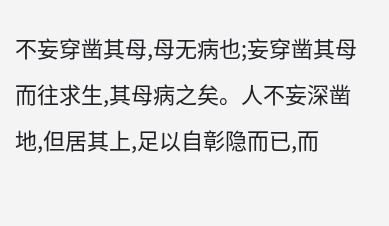不妄穿凿其母,母无病也;妄穿凿其母而往求生,其母病之矣。人不妄深凿地,但居其上,足以自彰隐而已,而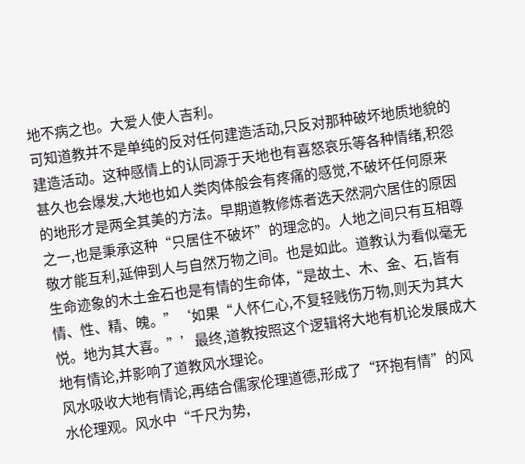地不病之也。大爱人使人吉利。
可知道教并不是单纯的反对任何建造活动,只反对那种破坏地质地貌的建造活动。这种感情上的认同源于天地也有喜怒哀乐等各种情绪,积怨甚久也会爆发,大地也如人类肉体般会有疼痛的感觉,不破坏任何原来的地形才是两全其美的方法。早期道教修炼者选天然洞穴居住的原因之一,也是秉承这种“只居住不破坏”的理念的。人地之间只有互相尊敬才能互利,延伸到人与自然万物之间。也是如此。道教认为看似毫无生命迹象的木土金石也是有情的生命体,“是故土、木、金、石,皆有情、性、精、魄。”‘如果“人怀仁心,不复轻贱伤万物,则天为其大悦。地为其大喜。”’最终,道教按照这个逻辑将大地有机论发展成大地有情论,并影响了道教风水理论。
风水吸收大地有情论,再结合儒家伦理道德,形成了“环抱有情”的风水伦理观。风水中“千尺为势,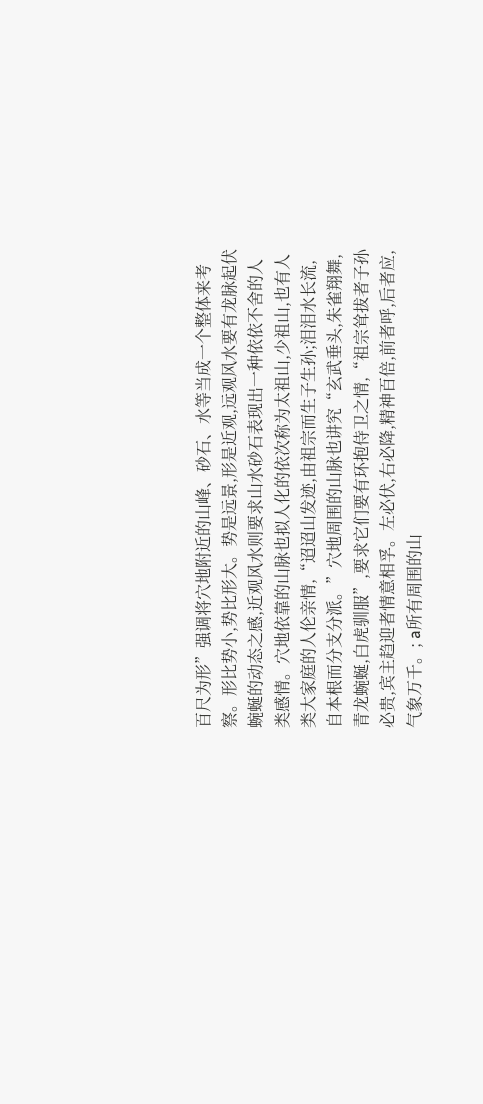百尺为形”强调将穴地附近的山峰、砂石、水等当成一个整体来考察。形比势小,势比形大。势是远景,形是近观,远观风水要有龙脉起伏蜿蜒的动态之感,近观风水则要求山水砂石表现出一种依依不舍的人类感情。穴地依靠的山脉也拟人化的依次称为太祖山,少祖山,也有人类大家庭的人伦亲情,“迢迢山发迹,由祖宗而生子生孙;泪泪水长流,自本根而分支分派。”穴地周围的山脉也讲究“玄武垂头,朱雀翔舞,青龙蜿蜒,白虎驯服”,要求它们要有环抱侍卫之情,“祖宗耸拔者子孙必贵,宾主趋迎者情意相孚。左必伏,右必降,精神百倍,前者呼,后者应,气象万千。; a所有周围的山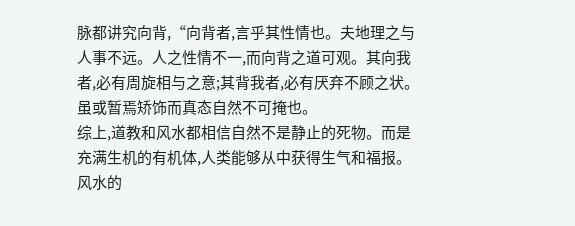脉都讲究向背,“向背者,言乎其性情也。夫地理之与人事不远。人之性情不一,而向背之道可观。其向我者,必有周旋相与之意;其背我者,必有厌弃不顾之状。虽或暂焉矫饰而真态自然不可掩也。
综上,道教和风水都相信自然不是静止的死物。而是充满生机的有机体,人类能够从中获得生气和福报。风水的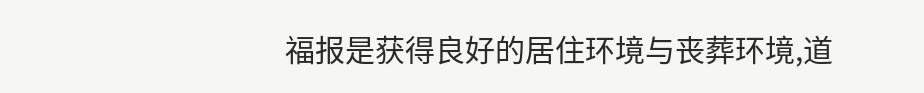福报是获得良好的居住环境与丧葬环境,道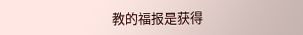教的福报是获得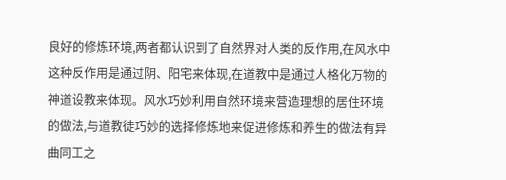良好的修炼环境,两者都认识到了自然界对人类的反作用,在风水中这种反作用是通过阴、阳宅来体现,在道教中是通过人格化万物的神道设教来体现。风水巧妙利用自然环境来营造理想的居住环境的做法,与道教徒巧妙的选择修炼地来促进修炼和养生的做法有异曲同工之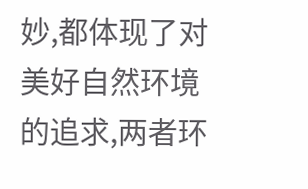妙,都体现了对美好自然环境的追求,两者环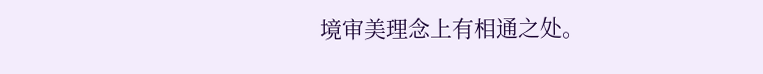境审美理念上有相通之处。